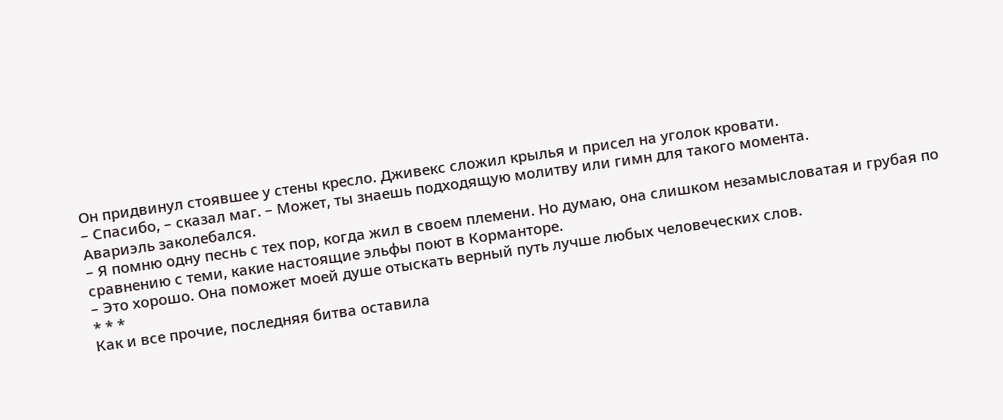Он придвинул стоявшее у стены кресло. Дживекс сложил крылья и присел на уголок кровати.
– Спасибо, – сказал маг. – Может, ты знаешь подходящую молитву или гимн для такого момента.
Авариэль заколебался.
– Я помню одну песнь с тех пор, когда жил в своем племени. Но думаю, она слишком незамысловатая и грубая по сравнению с теми, какие настоящие эльфы поют в Корманторе.
– Это хорошо. Она поможет моей душе отыскать верный путь лучше любых человеческих слов.
* * *
Как и все прочие, последняя битва оставила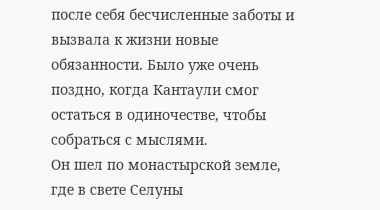после себя бесчисленные заботы и вызвала к жизни новые обязанности. Было уже очень поздно, когда Кантаули смог остаться в одиночестве, чтобы собраться с мыслями.
Он шел по монастырской земле, где в свете Селуны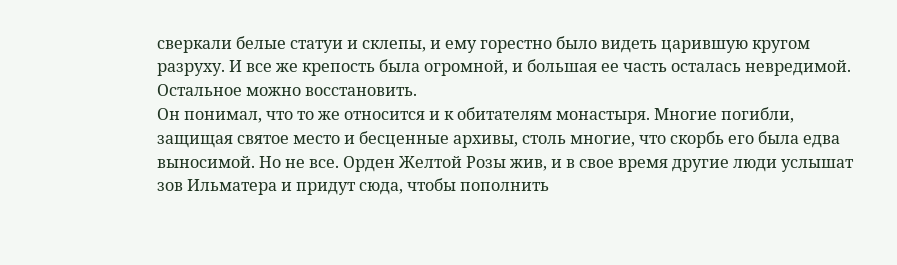сверкали белые статуи и склепы, и ему горестно было видеть царившую кругом разруху. И все же крепость была огромной, и большая ее часть осталась невредимой. Остальное можно восстановить.
Он понимал, что то же относится и к обитателям монастыря. Многие погибли, защищая святое место и бесценные архивы, столь многие, что скорбь его была едва выносимой. Но не все. Орден Желтой Розы жив, и в свое время другие люди услышат зов Ильматера и придут сюда, чтобы пополнить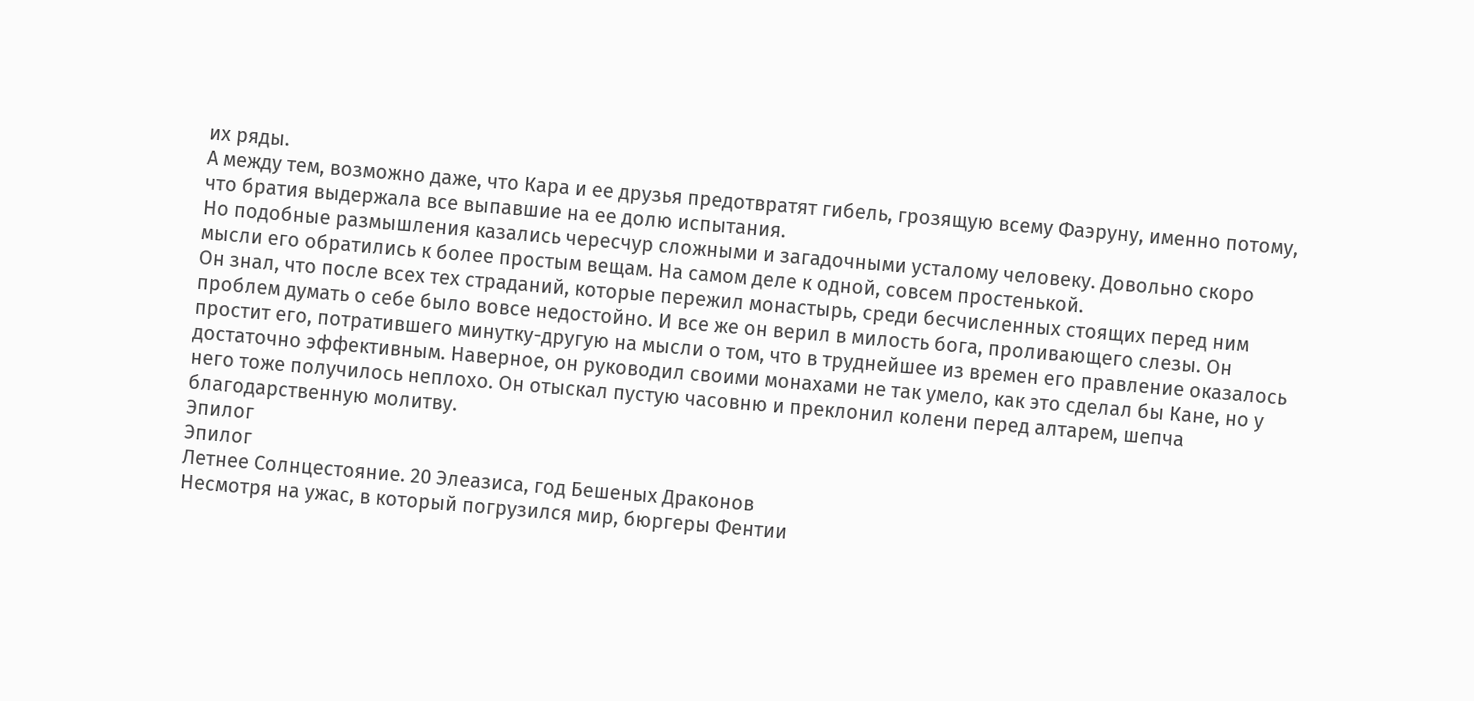их ряды.
А между тем, возможно даже, что Кара и ее друзья предотвратят гибель, грозящую всему Фаэруну, именно потому, что братия выдержала все выпавшие на ее долю испытания.
Но подобные размышления казались чересчур сложными и загадочными усталому человеку. Довольно скоро мысли его обратились к более простым вещам. На самом деле к одной, совсем простенькой.
Он знал, что после всех тех страданий, которые пережил монастырь, среди бесчисленных стоящих перед ним проблем думать о себе было вовсе недостойно. И все же он верил в милость бога, проливающего слезы. Он простит его, потратившего минутку-другую на мысли о том, что в труднейшее из времен его правление оказалось достаточно эффективным. Наверное, он руководил своими монахами не так умело, как это сделал бы Кане, но у него тоже получилось неплохо. Он отыскал пустую часовню и преклонил колени перед алтарем, шепча благодарственную молитву.
Эпилог
Эпилог
Летнее Солнцестояние. 20 Элеазиса, год Бешеных Драконов
Несмотря на ужас, в который погрузился мир, бюргеры Фентии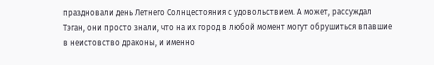праздновали день Летнего Солнцестояния с удовольствием. А может, рассуждал Тэган, они просто знали, что на их город в любой момент могут обрушиться впавшие в неистовство драконы, и именно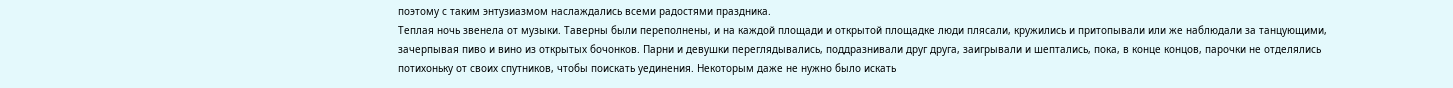поэтому с таким энтузиазмом наслаждались всеми радостями праздника.
Теплая ночь звенела от музыки. Таверны были переполнены, и на каждой площади и открытой площадке люди плясали, кружились и притопывали или же наблюдали за танцующими, зачерпывая пиво и вино из открытых бочонков. Парни и девушки переглядывались, поддразнивали друг друга, заигрывали и шептались, пока, в конце концов, парочки не отделялись потихоньку от своих спутников, чтобы поискать уединения. Некоторым даже не нужно было искать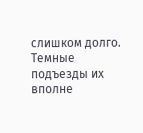слишком долго. Темные подъезды их вполне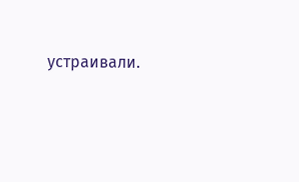устраивали.